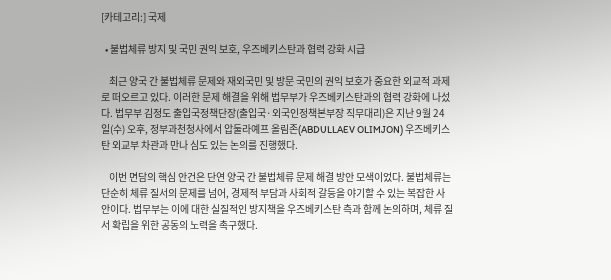[카테고리:] 국제

  • 불법체류 방지 및 국민 권익 보호, 우즈베키스탄과 협력 강화 시급

    최근 양국 간 불법체류 문제와 재외국민 및 방문 국민의 권익 보호가 중요한 외교적 과제로 떠오르고 있다. 이러한 문제 해결을 위해 법무부가 우즈베키스탄과의 협력 강화에 나섰다. 법무부 김정도 출입국정책단장(출입국·외국인정책본부장 직무대리)은 지난 9월 24일(수) 오후, 정부과천청사에서 압둘라예프 올림존(ABDULLAEV OLIMJON) 우즈베키스탄 외교부 차관과 만나 심도 있는 논의를 진행했다.

    이번 면담의 핵심 안건은 단연 양국 간 불법체류 문제 해결 방안 모색이었다. 불법체류는 단순히 체류 질서의 문제를 넘어, 경제적 부담과 사회적 갈등을 야기할 수 있는 복잡한 사안이다. 법무부는 이에 대한 실질적인 방지책을 우즈베키스탄 측과 함께 논의하며, 체류 질서 확립을 위한 공동의 노력을 촉구했다.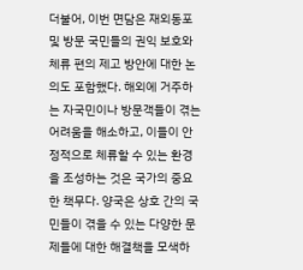더불어, 이번 면담은 재외동포 및 방문 국민들의 권익 보호와 체류 편의 제고 방안에 대한 논의도 포함했다. 해외에 거주하는 자국민이나 방문객들이 겪는 어려움을 해소하고, 이들이 안정적으로 체류할 수 있는 환경을 조성하는 것은 국가의 중요한 책무다. 양국은 상호 간의 국민들이 겪을 수 있는 다양한 문제들에 대한 해결책을 모색하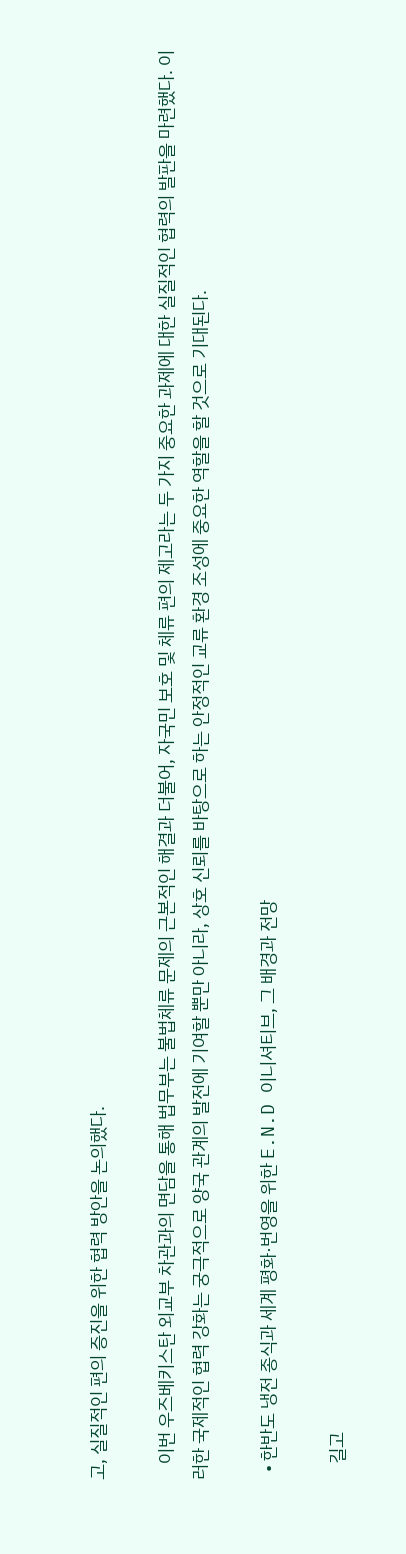고, 실질적인 편의 증진을 위한 협력 방안을 논의했다.

    이번 우즈베키스탄 외교부 차관과의 면담을 통해 법무부는 불법체류 문제의 근본적인 해결과 더불어, 자국민 보호 및 체류 편의 제고라는 두 가지 중요한 과제에 대한 실질적인 협력의 발판을 마련했다. 이러한 국제적인 협력 강화는 궁극적으로 양국 관계의 발전에 기여할 뿐만 아니라, 상호 신뢰를 바탕으로 하는 안정적인 교류 환경 조성에 중요한 역할을 할 것으로 기대된다.

  • 한반도 냉전 종식과 세계 평화·번영을 위한 E.N.D 이니셔티브, 그 배경과 전망

    길고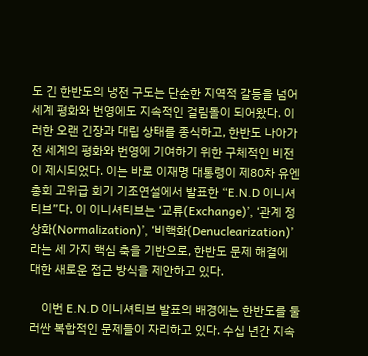도 긴 한반도의 냉전 구도는 단순한 지역적 갈등을 넘어 세계 평화와 번영에도 지속적인 걸림돌이 되어왔다. 이러한 오랜 긴장과 대립 상태를 종식하고, 한반도 나아가 전 세계의 평화와 번영에 기여하기 위한 구체적인 비전이 제시되었다. 이는 바로 이재명 대통령이 제80차 유엔총회 고위급 회기 기조연설에서 발표한 “E.N.D 이니셔티브”다. 이 이니셔티브는 ‘교류(Exchange)’, ‘관계 정상화(Normalization)’, ‘비핵화(Denuclearization)’라는 세 가지 핵심 축을 기반으로, 한반도 문제 해결에 대한 새로운 접근 방식을 제안하고 있다.

    이번 E.N.D 이니셔티브 발표의 배경에는 한반도를 둘러싼 복합적인 문제들이 자리하고 있다. 수십 년간 지속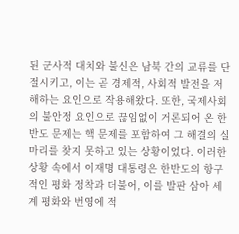된 군사적 대치와 불신은 남북 간의 교류를 단절시키고, 이는 곧 경제적, 사회적 발전을 저해하는 요인으로 작용해왔다. 또한, 국제사회의 불안정 요인으로 끊임없이 거론되어 온 한반도 문제는 핵 문제를 포함하여 그 해결의 실마리를 찾지 못하고 있는 상황이었다. 이러한 상황 속에서 이재명 대통령은 한반도의 항구적인 평화 정착과 더불어, 이를 발판 삼아 세계 평화와 번영에 적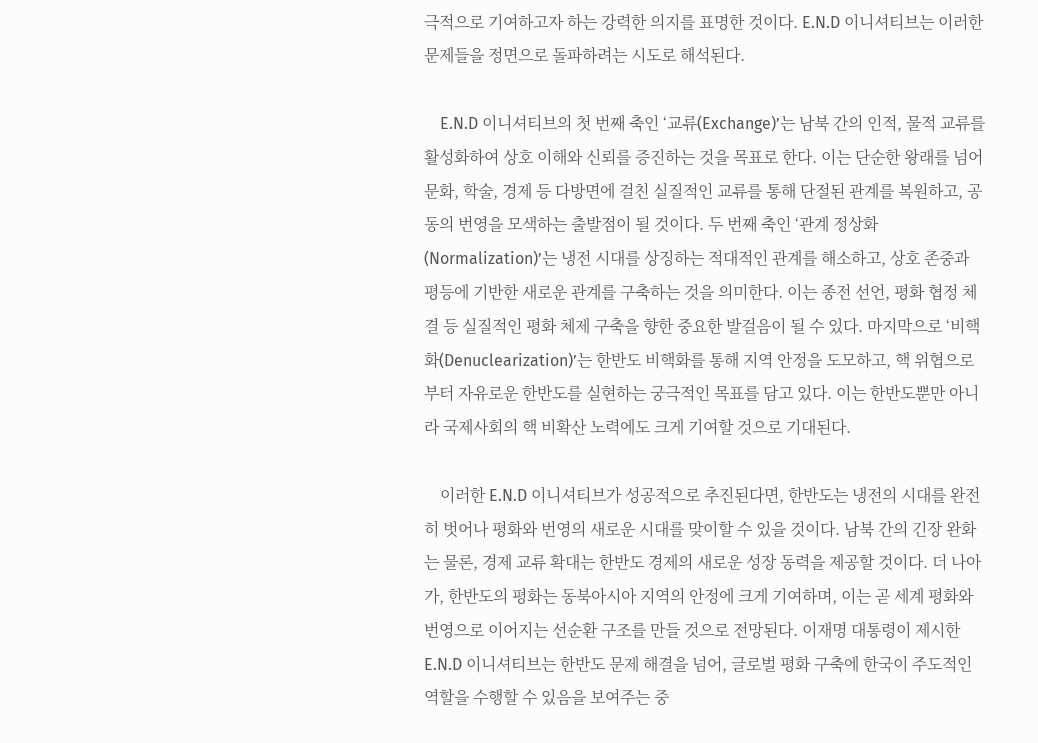극적으로 기여하고자 하는 강력한 의지를 표명한 것이다. E.N.D 이니셔티브는 이러한 문제들을 정면으로 돌파하려는 시도로 해석된다.

    E.N.D 이니셔티브의 첫 번째 축인 ‘교류(Exchange)’는 남북 간의 인적, 물적 교류를 활성화하여 상호 이해와 신뢰를 증진하는 것을 목표로 한다. 이는 단순한 왕래를 넘어 문화, 학술, 경제 등 다방면에 걸친 실질적인 교류를 통해 단절된 관계를 복원하고, 공동의 번영을 모색하는 출발점이 될 것이다. 두 번째 축인 ‘관계 정상화(Normalization)’는 냉전 시대를 상징하는 적대적인 관계를 해소하고, 상호 존중과 평등에 기반한 새로운 관계를 구축하는 것을 의미한다. 이는 종전 선언, 평화 협정 체결 등 실질적인 평화 체제 구축을 향한 중요한 발걸음이 될 수 있다. 마지막으로 ‘비핵화(Denuclearization)’는 한반도 비핵화를 통해 지역 안정을 도모하고, 핵 위협으로부터 자유로운 한반도를 실현하는 궁극적인 목표를 담고 있다. 이는 한반도뿐만 아니라 국제사회의 핵 비확산 노력에도 크게 기여할 것으로 기대된다.

    이러한 E.N.D 이니셔티브가 성공적으로 추진된다면, 한반도는 냉전의 시대를 완전히 벗어나 평화와 번영의 새로운 시대를 맞이할 수 있을 것이다. 남북 간의 긴장 완화는 물론, 경제 교류 확대는 한반도 경제의 새로운 성장 동력을 제공할 것이다. 더 나아가, 한반도의 평화는 동북아시아 지역의 안정에 크게 기여하며, 이는 곧 세계 평화와 번영으로 이어지는 선순환 구조를 만들 것으로 전망된다. 이재명 대통령이 제시한 E.N.D 이니셔티브는 한반도 문제 해결을 넘어, 글로벌 평화 구축에 한국이 주도적인 역할을 수행할 수 있음을 보여주는 중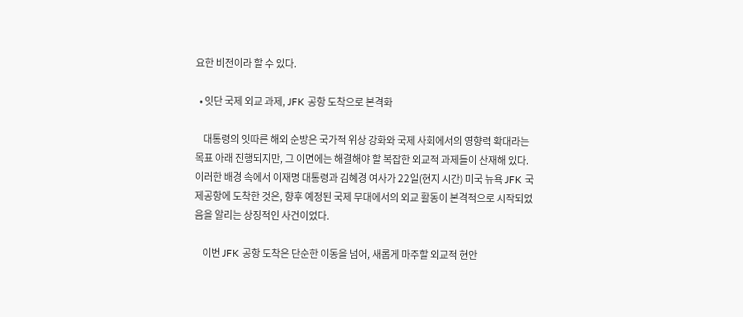요한 비전이라 할 수 있다.

  • 잇단 국제 외교 과제, JFK 공항 도착으로 본격화

    대통령의 잇따른 해외 순방은 국가적 위상 강화와 국제 사회에서의 영향력 확대라는 목표 아래 진행되지만, 그 이면에는 해결해야 할 복잡한 외교적 과제들이 산재해 있다. 이러한 배경 속에서 이재명 대통령과 김혜경 여사가 22일(현지 시간) 미국 뉴욕 JFK 국제공항에 도착한 것은, 향후 예정된 국제 무대에서의 외교 활동이 본격적으로 시작되었음을 알리는 상징적인 사건이었다.

    이번 JFK 공항 도착은 단순한 이동을 넘어, 새롭게 마주할 외교적 현안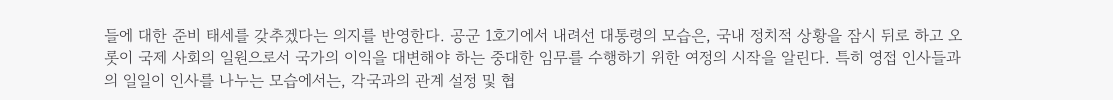들에 대한 준비 태세를 갖추겠다는 의지를 반영한다. 공군 1호기에서 내려선 대통령의 모습은, 국내 정치적 상황을 잠시 뒤로 하고 오롯이 국제 사회의 일원으로서 국가의 이익을 대변해야 하는 중대한 임무를 수행하기 위한 여정의 시작을 알린다. 특히 영접 인사들과의 일일이 인사를 나누는 모습에서는, 각국과의 관계 설정 및 협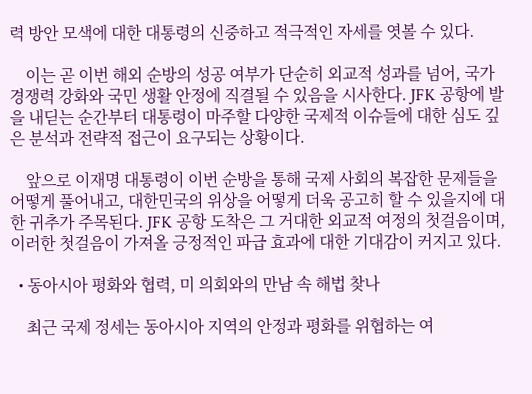력 방안 모색에 대한 대통령의 신중하고 적극적인 자세를 엿볼 수 있다.

    이는 곧 이번 해외 순방의 성공 여부가 단순히 외교적 성과를 넘어, 국가 경쟁력 강화와 국민 생활 안정에 직결될 수 있음을 시사한다. JFK 공항에 발을 내딛는 순간부터 대통령이 마주할 다양한 국제적 이슈들에 대한 심도 깊은 분석과 전략적 접근이 요구되는 상황이다.

    앞으로 이재명 대통령이 이번 순방을 통해 국제 사회의 복잡한 문제들을 어떻게 풀어내고, 대한민국의 위상을 어떻게 더욱 공고히 할 수 있을지에 대한 귀추가 주목된다. JFK 공항 도착은 그 거대한 외교적 여정의 첫걸음이며, 이러한 첫걸음이 가져올 긍정적인 파급 효과에 대한 기대감이 커지고 있다.

  • 동아시아 평화와 협력, 미 의회와의 만남 속 해법 찾나

    최근 국제 정세는 동아시아 지역의 안정과 평화를 위협하는 여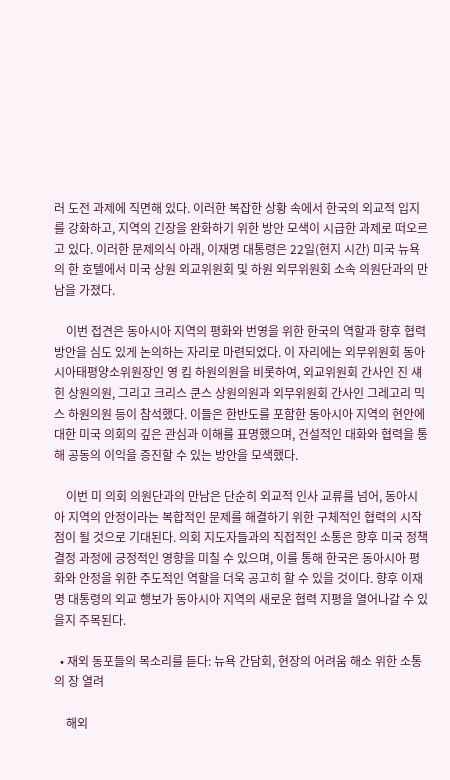러 도전 과제에 직면해 있다. 이러한 복잡한 상황 속에서 한국의 외교적 입지를 강화하고, 지역의 긴장을 완화하기 위한 방안 모색이 시급한 과제로 떠오르고 있다. 이러한 문제의식 아래, 이재명 대통령은 22일(현지 시간) 미국 뉴욕의 한 호텔에서 미국 상원 외교위원회 및 하원 외무위원회 소속 의원단과의 만남을 가졌다.

    이번 접견은 동아시아 지역의 평화와 번영을 위한 한국의 역할과 향후 협력 방안을 심도 있게 논의하는 자리로 마련되었다. 이 자리에는 외무위원회 동아시아태평양소위원장인 영 킴 하원의원을 비롯하여, 외교위원회 간사인 진 섀힌 상원의원, 그리고 크리스 쿤스 상원의원과 외무위원회 간사인 그레고리 믹스 하원의원 등이 참석했다. 이들은 한반도를 포함한 동아시아 지역의 현안에 대한 미국 의회의 깊은 관심과 이해를 표명했으며, 건설적인 대화와 협력을 통해 공동의 이익을 증진할 수 있는 방안을 모색했다.

    이번 미 의회 의원단과의 만남은 단순히 외교적 인사 교류를 넘어, 동아시아 지역의 안정이라는 복합적인 문제를 해결하기 위한 구체적인 협력의 시작점이 될 것으로 기대된다. 의회 지도자들과의 직접적인 소통은 향후 미국 정책 결정 과정에 긍정적인 영향을 미칠 수 있으며, 이를 통해 한국은 동아시아 평화와 안정을 위한 주도적인 역할을 더욱 공고히 할 수 있을 것이다. 향후 이재명 대통령의 외교 행보가 동아시아 지역의 새로운 협력 지평을 열어나갈 수 있을지 주목된다.

  • 재외 동포들의 목소리를 듣다: 뉴욕 간담회, 현장의 어려움 해소 위한 소통의 장 열려

    해외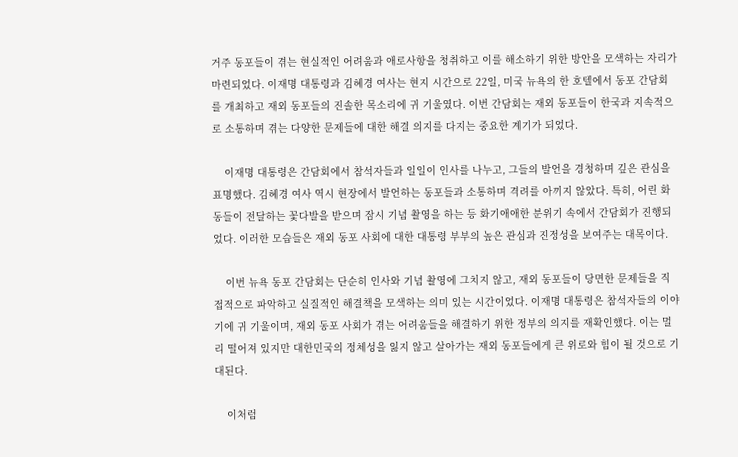거주 동포들이 겪는 현실적인 어려움과 애로사항을 청취하고 이를 해소하기 위한 방안을 모색하는 자리가 마련되었다. 이재명 대통령과 김혜경 여사는 현지 시간으로 22일, 미국 뉴욕의 한 호텔에서 동포 간담회를 개최하고 재외 동포들의 진솔한 목소리에 귀 기울였다. 이번 간담회는 재외 동포들이 한국과 지속적으로 소통하며 겪는 다양한 문제들에 대한 해결 의지를 다지는 중요한 계기가 되었다.

    이재명 대통령은 간담회에서 참석자들과 일일이 인사를 나누고, 그들의 발언을 경청하며 깊은 관심을 표명했다. 김혜경 여사 역시 현장에서 발언하는 동포들과 소통하며 격려를 아끼지 않았다. 특히, 어린 화동들이 전달하는 꽃다발을 받으며 잠시 기념 촬영을 하는 등 화기애애한 분위기 속에서 간담회가 진행되었다. 이러한 모습들은 재외 동포 사회에 대한 대통령 부부의 높은 관심과 진정성을 보여주는 대목이다.

    이번 뉴욕 동포 간담회는 단순히 인사와 기념 촬영에 그치지 않고, 재외 동포들이 당면한 문제들을 직접적으로 파악하고 실질적인 해결책을 모색하는 의미 있는 시간이었다. 이재명 대통령은 참석자들의 이야기에 귀 기울이며, 재외 동포 사회가 겪는 어려움들을 해결하기 위한 정부의 의지를 재확인했다. 이는 멀리 떨어져 있지만 대한민국의 정체성을 잃지 않고 살아가는 재외 동포들에게 큰 위로와 힘이 될 것으로 기대된다.

    이처럼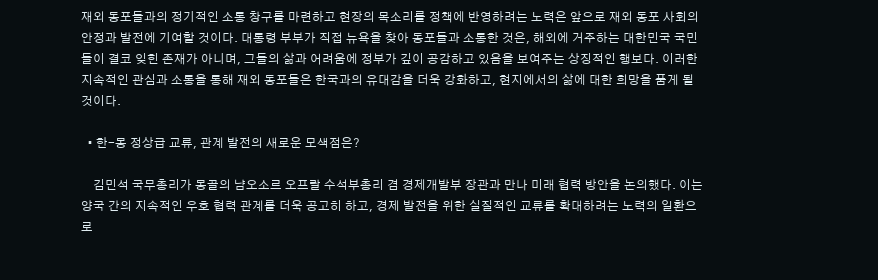재외 동포들과의 정기적인 소통 창구를 마련하고 현장의 목소리를 정책에 반영하려는 노력은 앞으로 재외 동포 사회의 안정과 발전에 기여할 것이다. 대통령 부부가 직접 뉴욕을 찾아 동포들과 소통한 것은, 해외에 거주하는 대한민국 국민들이 결코 잊힌 존재가 아니며, 그들의 삶과 어려움에 정부가 깊이 공감하고 있음을 보여주는 상징적인 행보다. 이러한 지속적인 관심과 소통을 통해 재외 동포들은 한국과의 유대감을 더욱 강화하고, 현지에서의 삶에 대한 희망을 품게 될 것이다.

  • 한-몽 정상급 교류, 관계 발전의 새로운 모색점은?

    김민석 국무총리가 몽골의 냠오소르 오프랄 수석부총리 겸 경제개발부 장관과 만나 미래 협력 방안을 논의했다. 이는 양국 간의 지속적인 우호 협력 관계를 더욱 공고히 하고, 경제 발전을 위한 실질적인 교류를 확대하려는 노력의 일환으로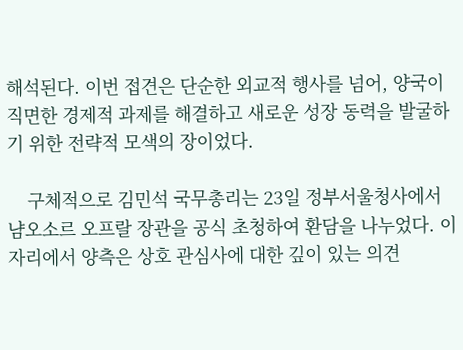해석된다. 이번 접견은 단순한 외교적 행사를 넘어, 양국이 직면한 경제적 과제를 해결하고 새로운 성장 동력을 발굴하기 위한 전략적 모색의 장이었다.

    구체적으로 김민석 국무총리는 23일 정부서울청사에서 냠오소르 오프랄 장관을 공식 초청하여 환담을 나누었다. 이 자리에서 양측은 상호 관심사에 대한 깊이 있는 의견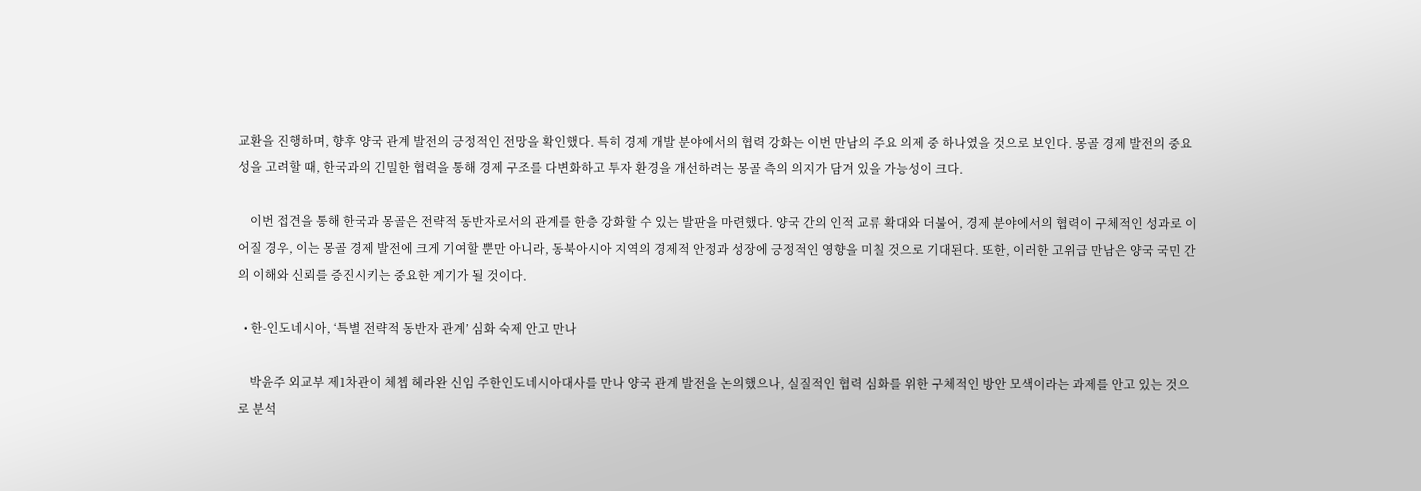교환을 진행하며, 향후 양국 관계 발전의 긍정적인 전망을 확인했다. 특히 경제 개발 분야에서의 협력 강화는 이번 만남의 주요 의제 중 하나였을 것으로 보인다. 몽골 경제 발전의 중요성을 고려할 때, 한국과의 긴밀한 협력을 통해 경제 구조를 다변화하고 투자 환경을 개선하려는 몽골 측의 의지가 담겨 있을 가능성이 크다.

    이번 접견을 통해 한국과 몽골은 전략적 동반자로서의 관계를 한층 강화할 수 있는 발판을 마련했다. 양국 간의 인적 교류 확대와 더불어, 경제 분야에서의 협력이 구체적인 성과로 이어질 경우, 이는 몽골 경제 발전에 크게 기여할 뿐만 아니라, 동북아시아 지역의 경제적 안정과 성장에 긍정적인 영향을 미칠 것으로 기대된다. 또한, 이러한 고위급 만남은 양국 국민 간의 이해와 신뢰를 증진시키는 중요한 계기가 될 것이다.

  • 한-인도네시아, ‘특별 전략적 동반자 관계’ 심화 숙제 안고 만나

    박윤주 외교부 제1차관이 체쳅 헤라완 신임 주한인도네시아대사를 만나 양국 관계 발전을 논의했으나, 실질적인 협력 심화를 위한 구체적인 방안 모색이라는 과제를 안고 있는 것으로 분석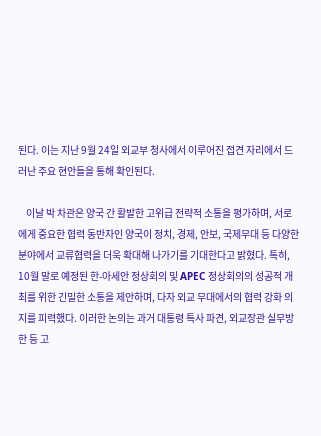된다. 이는 지난 9월 24일 외교부 청사에서 이루어진 접견 자리에서 드러난 주요 현안들을 통해 확인된다.

    이날 박 차관은 양국 간 활발한 고위급 전략적 소통을 평가하며, 서로에게 중요한 협력 동반자인 양국이 정치, 경제, 안보, 국제무대 등 다양한 분야에서 교류협력을 더욱 확대해 나가기를 기대한다고 밝혔다. 특히, 10월 말로 예정된 한-아세안 정상회의 및 APEC 정상회의의 성공적 개최를 위한 긴밀한 소통을 제안하며, 다자 외교 무대에서의 협력 강화 의지를 피력했다. 이러한 논의는 과거 대통령 특사 파견, 외교장관 실무방한 등 고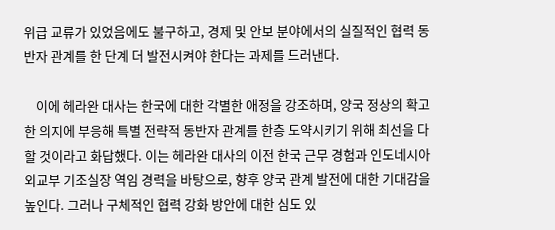위급 교류가 있었음에도 불구하고, 경제 및 안보 분야에서의 실질적인 협력 동반자 관계를 한 단계 더 발전시켜야 한다는 과제를 드러낸다.

    이에 헤라완 대사는 한국에 대한 각별한 애정을 강조하며, 양국 정상의 확고한 의지에 부응해 특별 전략적 동반자 관계를 한층 도약시키기 위해 최선을 다할 것이라고 화답했다. 이는 헤라완 대사의 이전 한국 근무 경험과 인도네시아 외교부 기조실장 역임 경력을 바탕으로, 향후 양국 관계 발전에 대한 기대감을 높인다. 그러나 구체적인 협력 강화 방안에 대한 심도 있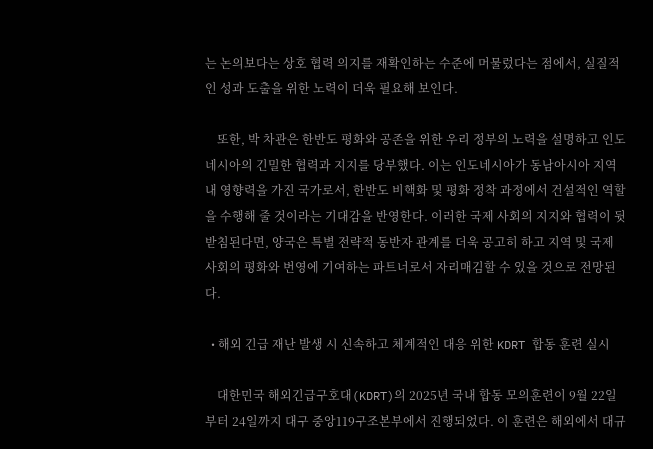는 논의보다는 상호 협력 의지를 재확인하는 수준에 머물렀다는 점에서, 실질적인 성과 도출을 위한 노력이 더욱 필요해 보인다.

    또한, 박 차관은 한반도 평화와 공존을 위한 우리 정부의 노력을 설명하고 인도네시아의 긴밀한 협력과 지지를 당부했다. 이는 인도네시아가 동남아시아 지역 내 영향력을 가진 국가로서, 한반도 비핵화 및 평화 정착 과정에서 건설적인 역할을 수행해 줄 것이라는 기대감을 반영한다. 이러한 국제 사회의 지지와 협력이 뒷받침된다면, 양국은 특별 전략적 동반자 관계를 더욱 공고히 하고 지역 및 국제 사회의 평화와 번영에 기여하는 파트너로서 자리매김할 수 있을 것으로 전망된다.

  • 해외 긴급 재난 발생 시 신속하고 체계적인 대응 위한 KDRT 합동 훈련 실시

    대한민국 해외긴급구호대(KDRT)의 2025년 국내 합동 모의훈련이 9월 22일부터 24일까지 대구 중앙119구조본부에서 진행되었다. 이 훈련은 해외에서 대규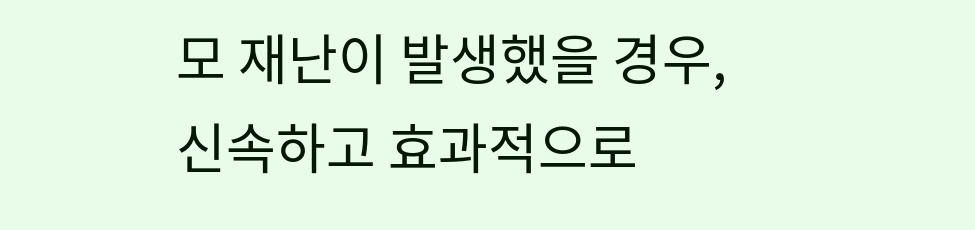모 재난이 발생했을 경우, 신속하고 효과적으로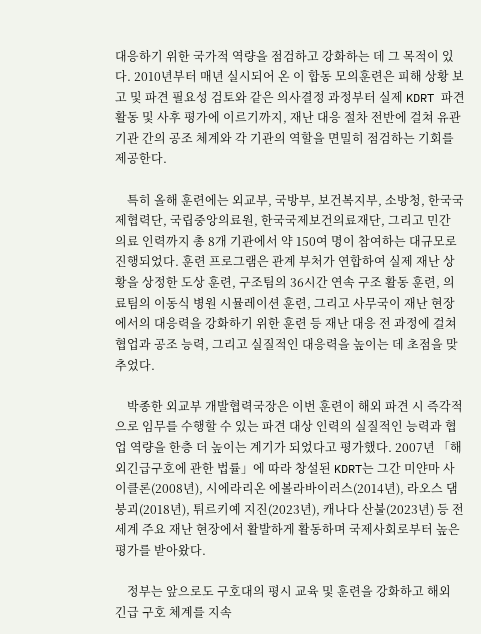대응하기 위한 국가적 역량을 점검하고 강화하는 데 그 목적이 있다. 2010년부터 매년 실시되어 온 이 합동 모의훈련은 피해 상황 보고 및 파견 필요성 검토와 같은 의사결정 과정부터 실제 KDRT 파견 활동 및 사후 평가에 이르기까지, 재난 대응 절차 전반에 걸쳐 유관 기관 간의 공조 체계와 각 기관의 역할을 면밀히 점검하는 기회를 제공한다.

    특히 올해 훈련에는 외교부, 국방부, 보건복지부, 소방청, 한국국제협력단, 국립중앙의료원, 한국국제보건의료재단, 그리고 민간 의료 인력까지 총 8개 기관에서 약 150여 명이 참여하는 대규모로 진행되었다. 훈련 프로그램은 관계 부처가 연합하여 실제 재난 상황을 상정한 도상 훈련, 구조팀의 36시간 연속 구조 활동 훈련, 의료팀의 이동식 병원 시뮬레이션 훈련, 그리고 사무국이 재난 현장에서의 대응력을 강화하기 위한 훈련 등 재난 대응 전 과정에 걸쳐 협업과 공조 능력, 그리고 실질적인 대응력을 높이는 데 초점을 맞추었다.

    박종한 외교부 개발협력국장은 이번 훈련이 해외 파견 시 즉각적으로 임무를 수행할 수 있는 파견 대상 인력의 실질적인 능력과 협업 역량을 한층 더 높이는 계기가 되었다고 평가했다. 2007년 「해외긴급구호에 관한 법률」에 따라 창설된 KDRT는 그간 미얀마 사이클론(2008년), 시에라리온 에볼라바이러스(2014년), 라오스 댐 붕괴(2018년), 튀르키예 지진(2023년), 캐나다 산불(2023년) 등 전 세계 주요 재난 현장에서 활발하게 활동하며 국제사회로부터 높은 평가를 받아왔다.

    정부는 앞으로도 구호대의 평시 교육 및 훈련을 강화하고 해외 긴급 구호 체계를 지속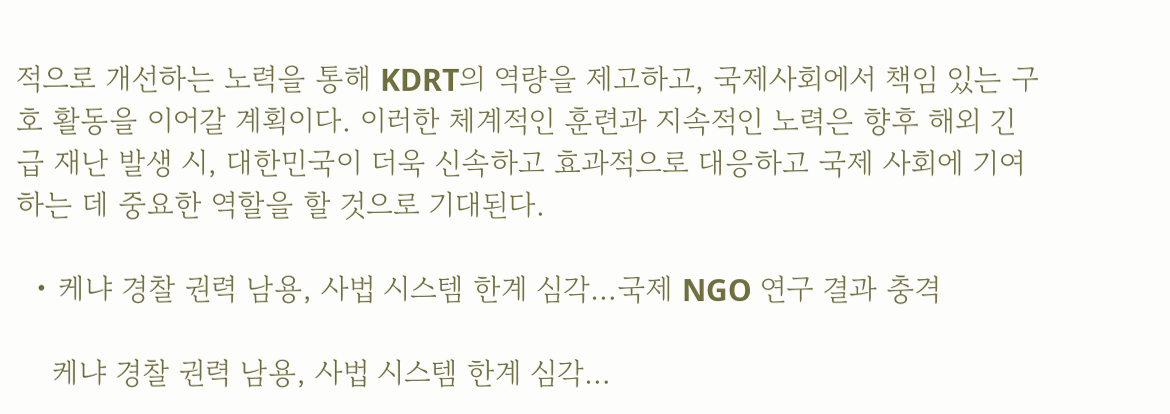적으로 개선하는 노력을 통해 KDRT의 역량을 제고하고, 국제사회에서 책임 있는 구호 활동을 이어갈 계획이다. 이러한 체계적인 훈련과 지속적인 노력은 향후 해외 긴급 재난 발생 시, 대한민국이 더욱 신속하고 효과적으로 대응하고 국제 사회에 기여하는 데 중요한 역할을 할 것으로 기대된다.

  • 케냐 경찰 권력 남용, 사법 시스템 한계 심각…국제 NGO 연구 결과 충격

    케냐 경찰 권력 남용, 사법 시스템 한계 심각…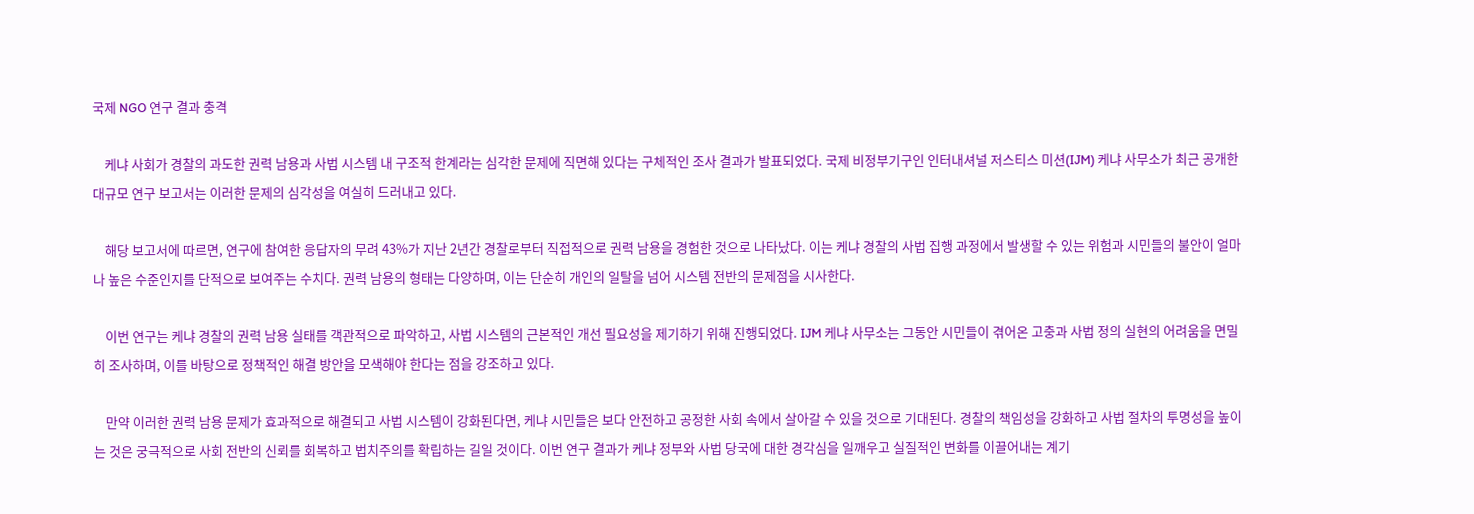국제 NGO 연구 결과 충격

    케냐 사회가 경찰의 과도한 권력 남용과 사법 시스템 내 구조적 한계라는 심각한 문제에 직면해 있다는 구체적인 조사 결과가 발표되었다. 국제 비정부기구인 인터내셔널 저스티스 미션(IJM) 케냐 사무소가 최근 공개한 대규모 연구 보고서는 이러한 문제의 심각성을 여실히 드러내고 있다.

    해당 보고서에 따르면, 연구에 참여한 응답자의 무려 43%가 지난 2년간 경찰로부터 직접적으로 권력 남용을 경험한 것으로 나타났다. 이는 케냐 경찰의 사법 집행 과정에서 발생할 수 있는 위험과 시민들의 불안이 얼마나 높은 수준인지를 단적으로 보여주는 수치다. 권력 남용의 형태는 다양하며, 이는 단순히 개인의 일탈을 넘어 시스템 전반의 문제점을 시사한다.

    이번 연구는 케냐 경찰의 권력 남용 실태를 객관적으로 파악하고, 사법 시스템의 근본적인 개선 필요성을 제기하기 위해 진행되었다. IJM 케냐 사무소는 그동안 시민들이 겪어온 고충과 사법 정의 실현의 어려움을 면밀히 조사하며, 이를 바탕으로 정책적인 해결 방안을 모색해야 한다는 점을 강조하고 있다.

    만약 이러한 권력 남용 문제가 효과적으로 해결되고 사법 시스템이 강화된다면, 케냐 시민들은 보다 안전하고 공정한 사회 속에서 살아갈 수 있을 것으로 기대된다. 경찰의 책임성을 강화하고 사법 절차의 투명성을 높이는 것은 궁극적으로 사회 전반의 신뢰를 회복하고 법치주의를 확립하는 길일 것이다. 이번 연구 결과가 케냐 정부와 사법 당국에 대한 경각심을 일깨우고 실질적인 변화를 이끌어내는 계기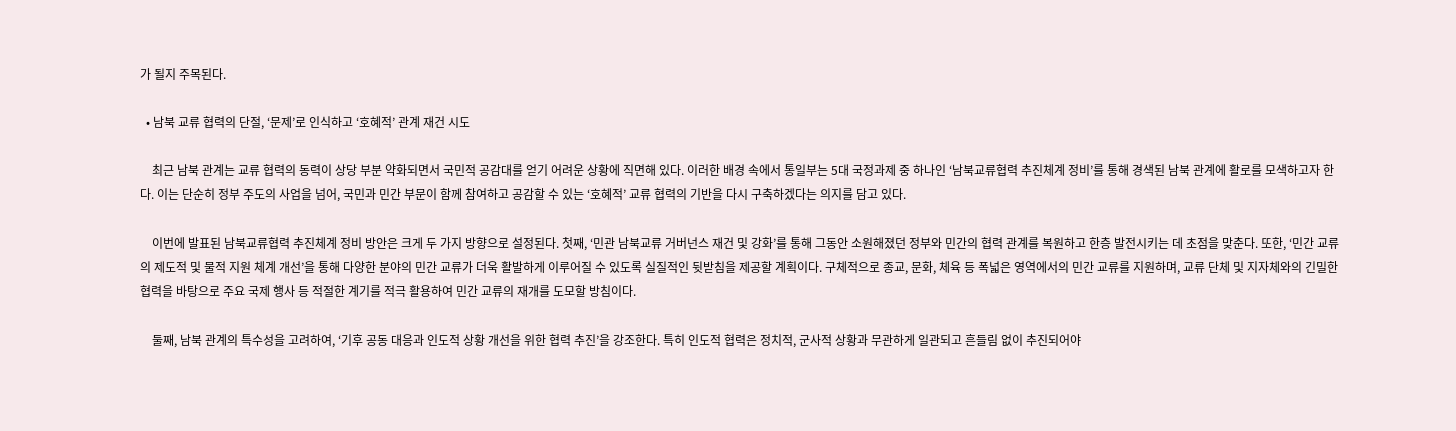가 될지 주목된다.

  • 남북 교류 협력의 단절, ‘문제’로 인식하고 ‘호혜적’ 관계 재건 시도

    최근 남북 관계는 교류 협력의 동력이 상당 부분 약화되면서 국민적 공감대를 얻기 어려운 상황에 직면해 있다. 이러한 배경 속에서 통일부는 5대 국정과제 중 하나인 ‘남북교류협력 추진체계 정비’를 통해 경색된 남북 관계에 활로를 모색하고자 한다. 이는 단순히 정부 주도의 사업을 넘어, 국민과 민간 부문이 함께 참여하고 공감할 수 있는 ‘호혜적’ 교류 협력의 기반을 다시 구축하겠다는 의지를 담고 있다.

    이번에 발표된 남북교류협력 추진체계 정비 방안은 크게 두 가지 방향으로 설정된다. 첫째, ‘민관 남북교류 거버넌스 재건 및 강화’를 통해 그동안 소원해졌던 정부와 민간의 협력 관계를 복원하고 한층 발전시키는 데 초점을 맞춘다. 또한, ‘민간 교류의 제도적 및 물적 지원 체계 개선’을 통해 다양한 분야의 민간 교류가 더욱 활발하게 이루어질 수 있도록 실질적인 뒷받침을 제공할 계획이다. 구체적으로 종교, 문화, 체육 등 폭넓은 영역에서의 민간 교류를 지원하며, 교류 단체 및 지자체와의 긴밀한 협력을 바탕으로 주요 국제 행사 등 적절한 계기를 적극 활용하여 민간 교류의 재개를 도모할 방침이다.

    둘째, 남북 관계의 특수성을 고려하여, ‘기후 공동 대응과 인도적 상황 개선을 위한 협력 추진’을 강조한다. 특히 인도적 협력은 정치적, 군사적 상황과 무관하게 일관되고 흔들림 없이 추진되어야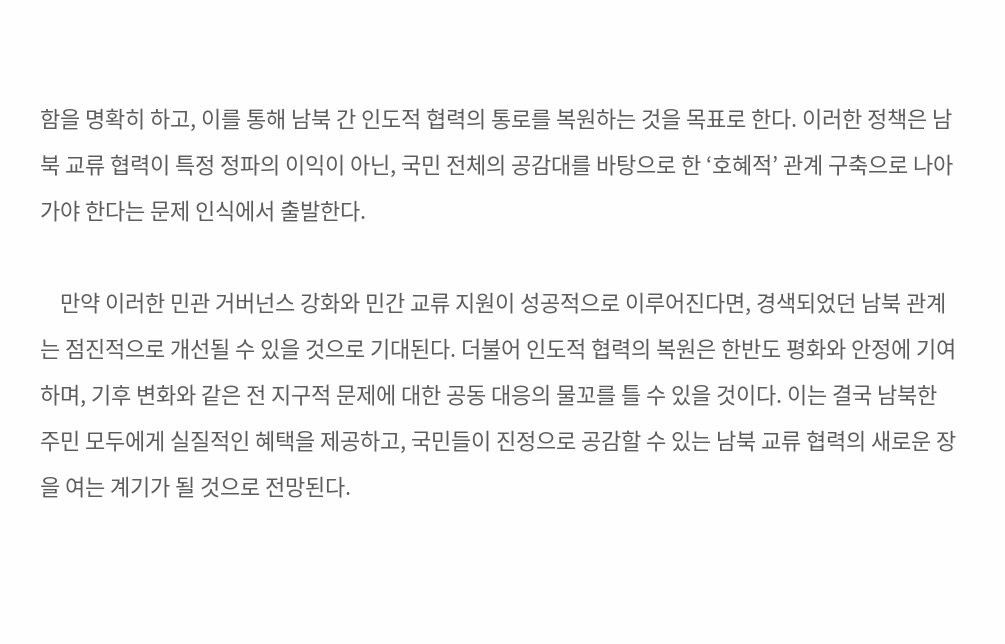함을 명확히 하고, 이를 통해 남북 간 인도적 협력의 통로를 복원하는 것을 목표로 한다. 이러한 정책은 남북 교류 협력이 특정 정파의 이익이 아닌, 국민 전체의 공감대를 바탕으로 한 ‘호혜적’ 관계 구축으로 나아가야 한다는 문제 인식에서 출발한다.

    만약 이러한 민관 거버넌스 강화와 민간 교류 지원이 성공적으로 이루어진다면, 경색되었던 남북 관계는 점진적으로 개선될 수 있을 것으로 기대된다. 더불어 인도적 협력의 복원은 한반도 평화와 안정에 기여하며, 기후 변화와 같은 전 지구적 문제에 대한 공동 대응의 물꼬를 틀 수 있을 것이다. 이는 결국 남북한 주민 모두에게 실질적인 혜택을 제공하고, 국민들이 진정으로 공감할 수 있는 남북 교류 협력의 새로운 장을 여는 계기가 될 것으로 전망된다.